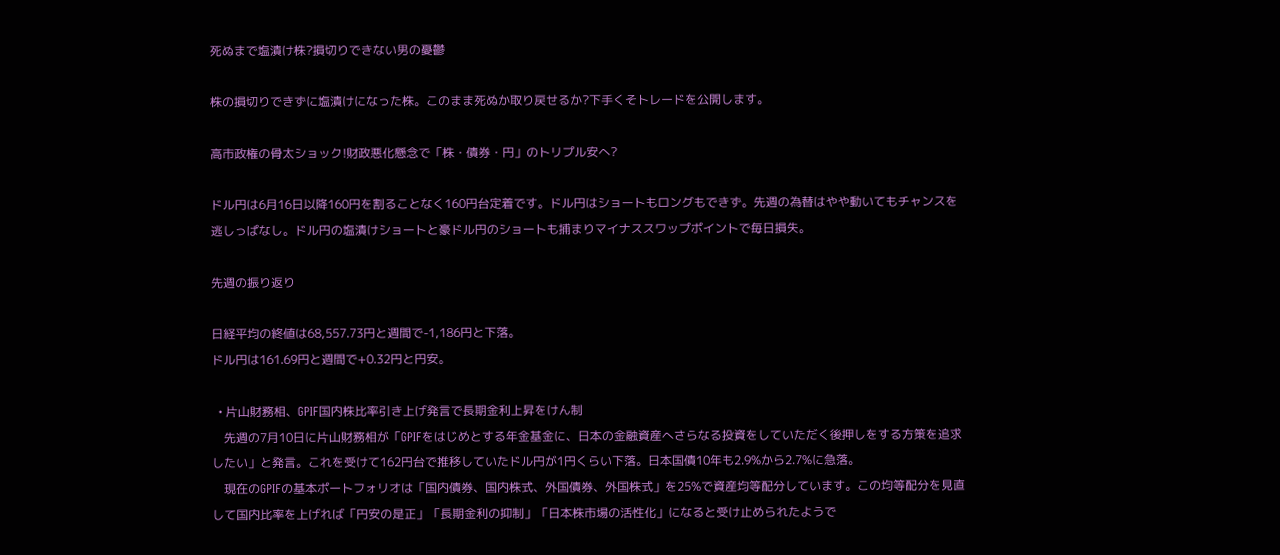死ぬまで塩漬け株?損切りできない男の憂鬱

株の損切りできずに塩漬けになった株。このまま死ぬか取り戻せるか?下手くそトレードを公開します。

高市政権の骨太ショック!財政悪化懸念で「株・債券・円」のトリプル安へ?

ドル円は6月16日以降160円を割ることなく160円台定着です。ドル円はショートもロングもできず。先週の為替はやや動いてもチャンスを逃しっぱなし。ドル円の塩漬けショートと豪ドル円のショートも捕まりマイナススワップポイントで毎日損失。

先週の振り返り

日経平均の終値は68,557.73円と週間で-1,186円と下落。
ドル円は161.69円と週間で+0.32円と円安。

  • 片山財務相、GPIF国内株比率引き上げ発言で長期金利上昇をけん制
    先週の7月10日に片山財務相が「GPIFをはじめとする年金基金に、日本の金融資産へさらなる投資をしていただく後押しをする方策を追求したい」と発言。これを受けて162円台で推移していたドル円が1円くらい下落。日本国債10年も2.9%から2.7%に急落。
    現在のGPIFの基本ポートフォリオは「国内債券、国内株式、外国債券、外国株式」を25%で資産均等配分しています。この均等配分を見直して国内比率を上げれば「円安の是正」「長期金利の抑制」「日本株市場の活性化」になると受け止められたようで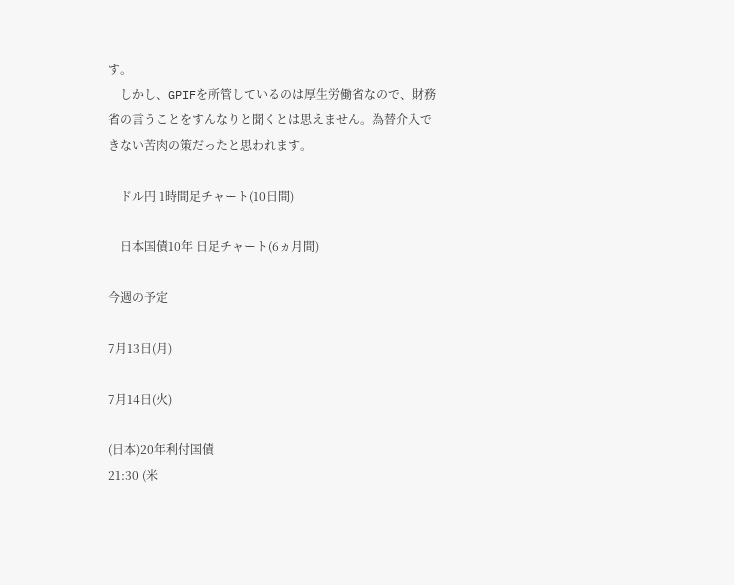す。
    しかし、GPIFを所管しているのは厚生労働省なので、財務省の言うことをすんなりと聞くとは思えません。為替介入できない苦肉の策だったと思われます。

    ドル円 1時間足チャート(10日間)

    日本国債10年 日足チャート(6ヵ月間)

今週の予定

7月13日(月)

7月14日(火)

(日本)20年利付国債
21:30 (米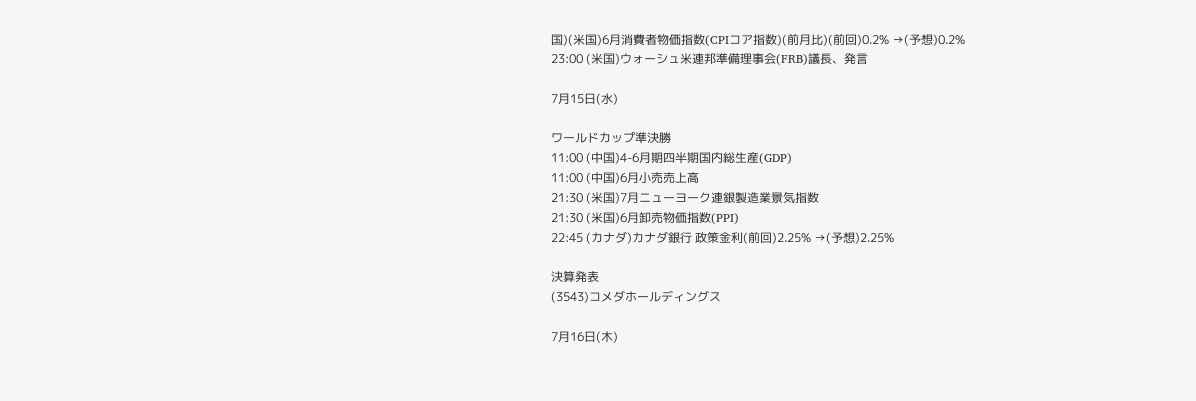国)(米国)6月消費者物価指数(CPIコア指数)(前月比)(前回)0.2% →(予想)0.2%
23:00 (米国)ウォーシュ米連邦準備理事会(FRB)議長、発言

7月15日(水)

ワールドカップ準決勝
11:00 (中国)4-6月期四半期国内総生産(GDP)
11:00 (中国)6月小売売上高
21:30 (米国)7月ニューヨーク連銀製造業景気指数
21:30 (米国)6月卸売物価指数(PPI)
22:45 (カナダ)カナダ銀行 政策金利(前回)2.25% →(予想)2.25%

決算発表
(3543)コメダホールディングス

7月16日(木)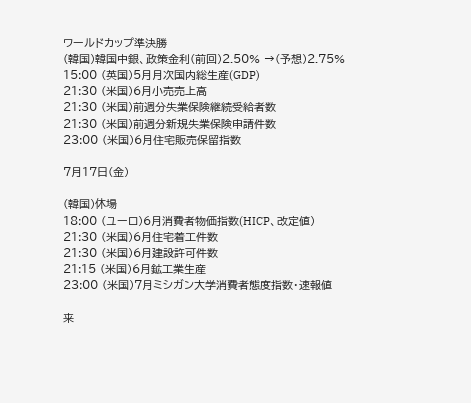ワールドカップ準決勝
(韓国)韓国中銀、政策金利(前回)2.50% →(予想)2.75%
15:00 (英国)5月月次国内総生産(GDP)
21:30 (米国)6月小売売上高
21:30 (米国)前週分失業保険継続受給者数
21:30 (米国)前週分新規失業保険申請件数
23:00 (米国)6月住宅販売保留指数

7月17日(金)

(韓国)休場
18:00 (ユーロ)6月消費者物価指数(HICP、改定値)
21:30 (米国)6月住宅着工件数
21:30 (米国)6月建設許可件数
21:15 (米国)6月鉱工業生産
23:00 (米国)7月ミシガン大学消費者態度指数・速報値

来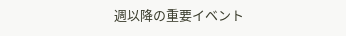週以降の重要イベント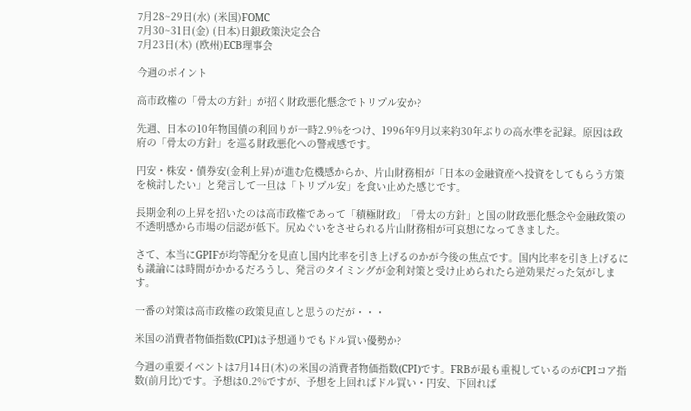7月28~29日(水) (米国)FOMC
7月30~31日(金) (日本)日銀政策決定会合
7月23日(木) (欧州)ECB理事会

今週のポイント

高市政権の「骨太の方針」が招く財政悪化懸念でトリプル安か?

先週、日本の10年物国債の利回りが一時2.9%をつけ、1996年9月以来約30年ぶりの高水準を記録。原因は政府の「骨太の方針」を巡る財政悪化への警戒感です。

円安・株安・債券安(金利上昇)が進む危機感からか、片山財務相が「日本の金融資産へ投資をしてもらう方策を検討したい」と発言して一旦は「トリプル安」を食い止めた感じです。

長期金利の上昇を招いたのは高市政権であって「積極財政」「骨太の方針」と国の財政悪化懸念や金融政策の不透明感から市場の信認が低下。尻ぬぐいをさせられる片山財務相が可哀想になってきました。

さて、本当にGPIFが均等配分を見直し国内比率を引き上げるのかが今後の焦点です。国内比率を引き上げるにも議論には時間がかかるだろうし、発言のタイミングが金利対策と受け止められたら逆効果だった気がします。

一番の対策は高市政権の政策見直しと思うのだが・・・

米国の消費者物価指数(CPI)は予想通りでもドル買い優勢か?

今週の重要イベントは7月14日(木)の米国の消費者物価指数(CPI)です。FRBが最も重視しているのがCPIコア指数(前月比)です。予想は0.2%ですが、予想を上回ればドル買い・円安、下回れば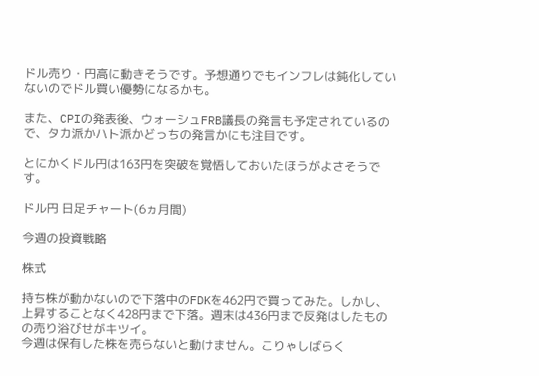ドル売り・円高に動きそうです。予想通りでもインフレは鈍化していないのでドル買い優勢になるかも。

また、CPIの発表後、ウォーシュFRB議長の発言も予定されているので、タカ派かハト派かどっちの発言かにも注目です。

とにかくドル円は163円を突破を覚悟しておいたほうがよさそうです。

ドル円 日足チャート(6ヵ月間)

今週の投資戦略

株式

持ち株が動かないので下落中のFDKを462円で買ってみた。しかし、上昇することなく428円まで下落。週末は436円まで反発はしたものの売り浴びせがキツイ。
今週は保有した株を売らないと動けません。こりゃしばらく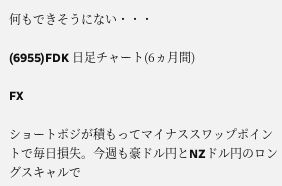何もできそうにない・・・

(6955)FDK 日足チャート(6ヵ月間)

FX

ショートポジが積もってマイナススワップポイントで毎日損失。今週も豪ドル円とNZドル円のロングスキャルで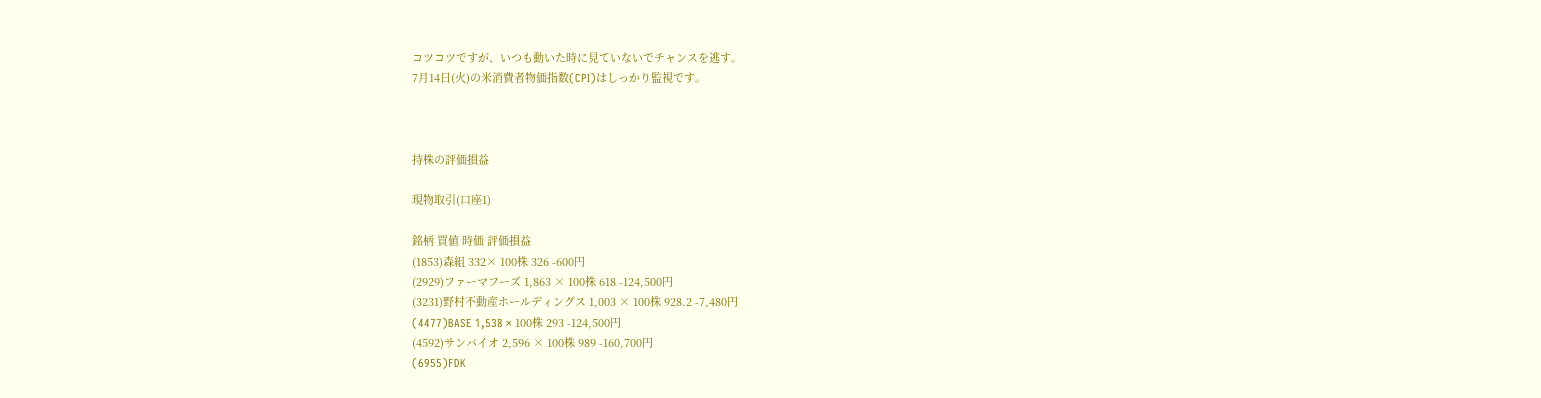コツコツですが、いつも動いた時に見ていないでチャンスを逃す。
7月14日(火)の米消費者物価指数(CPI)はしっかり監視です。



持株の評価損益

現物取引(口座1)

銘柄 買値 時価 評価損益
(1853)森組 332× 100株 326 -600円
(2929)ファーマフーズ 1,863 × 100株 618 -124,500円
(3231)野村不動産ホールディングス 1,003 × 100株 928.2 -7,480円
(4477)BASE 1,538 × 100株 293 -124,500円
(4592)サンバイオ 2,596 × 100株 989 -160,700円
(6955)FDK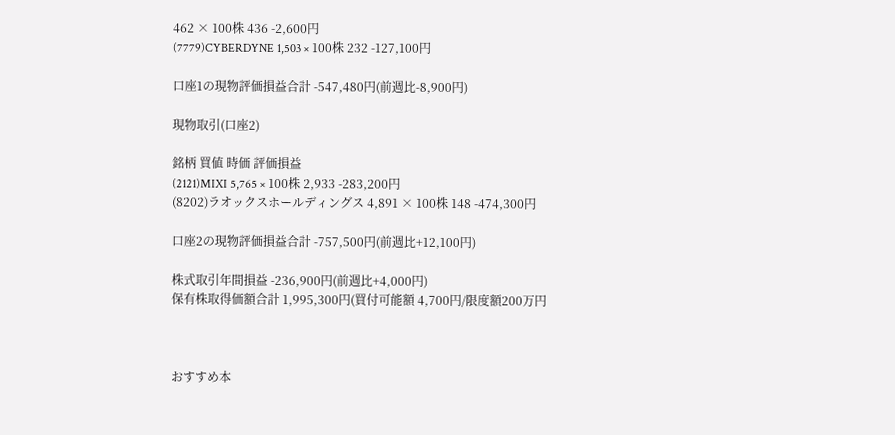462 × 100株 436 -2,600円
(7779)CYBERDYNE 1,503 × 100株 232 -127,100円

口座1の現物評価損益合計 -547,480円(前週比-8,900円)

現物取引(口座2)

銘柄 買値 時価 評価損益
(2121)MIXI 5,765 × 100株 2,933 -283,200円
(8202)ラオックスホールディングス 4,891 × 100株 148 -474,300円

口座2の現物評価損益合計 -757,500円(前週比+12,100円)

株式取引年間損益 -236,900円(前週比+4,000円)
保有株取得価額合計 1,995,300円(買付可能額 4,700円/限度額200万円



おすすめ本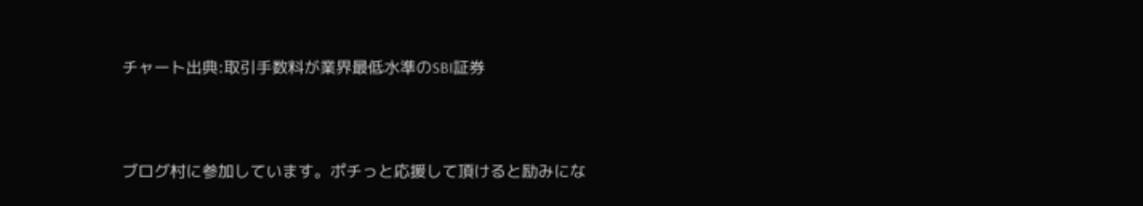チャート出典:取引手数料が業界最低水準のSBI証券



ブログ村に参加しています。ポチっと応援して頂けると励みにな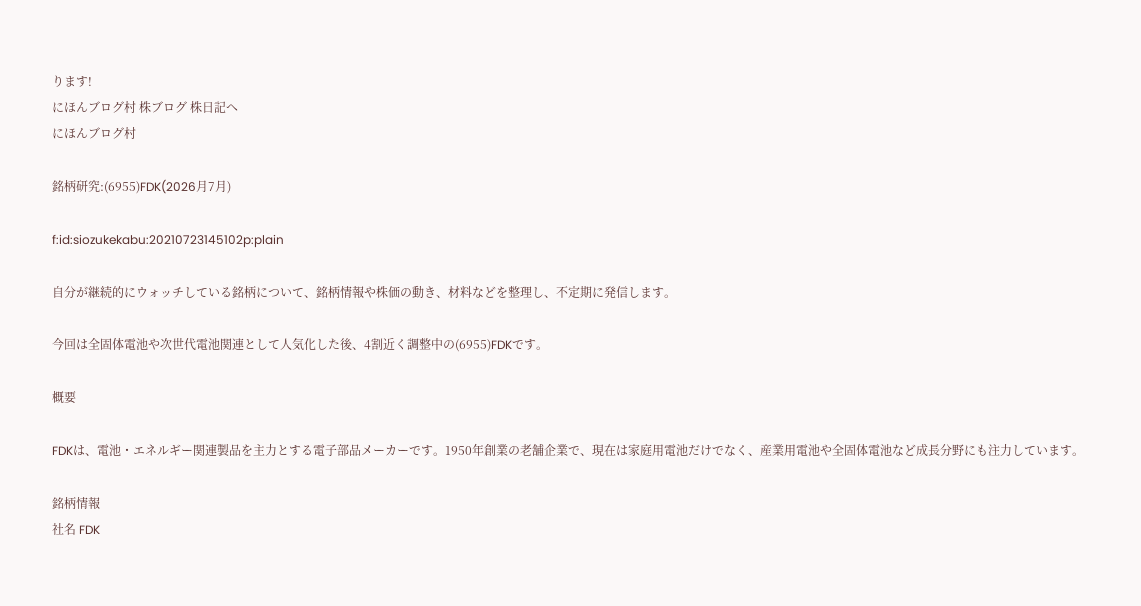ります!
にほんブログ村 株ブログ 株日記へ
にほんブログ村

銘柄研究:(6955)FDK(2026月7月)

f:id:siozukekabu:20210723145102p:plain

自分が継続的にウォッチしている銘柄について、銘柄情報や株価の動き、材料などを整理し、不定期に発信します。

今回は全固体電池や次世代電池関連として人気化した後、4割近く調整中の(6955)FDKです。

概要

FDKは、電池・エネルギー関連製品を主力とする電子部品メーカーです。1950年創業の老舗企業で、現在は家庭用電池だけでなく、産業用電池や全固体電池など成長分野にも注力しています。

銘柄情報
社名 FDK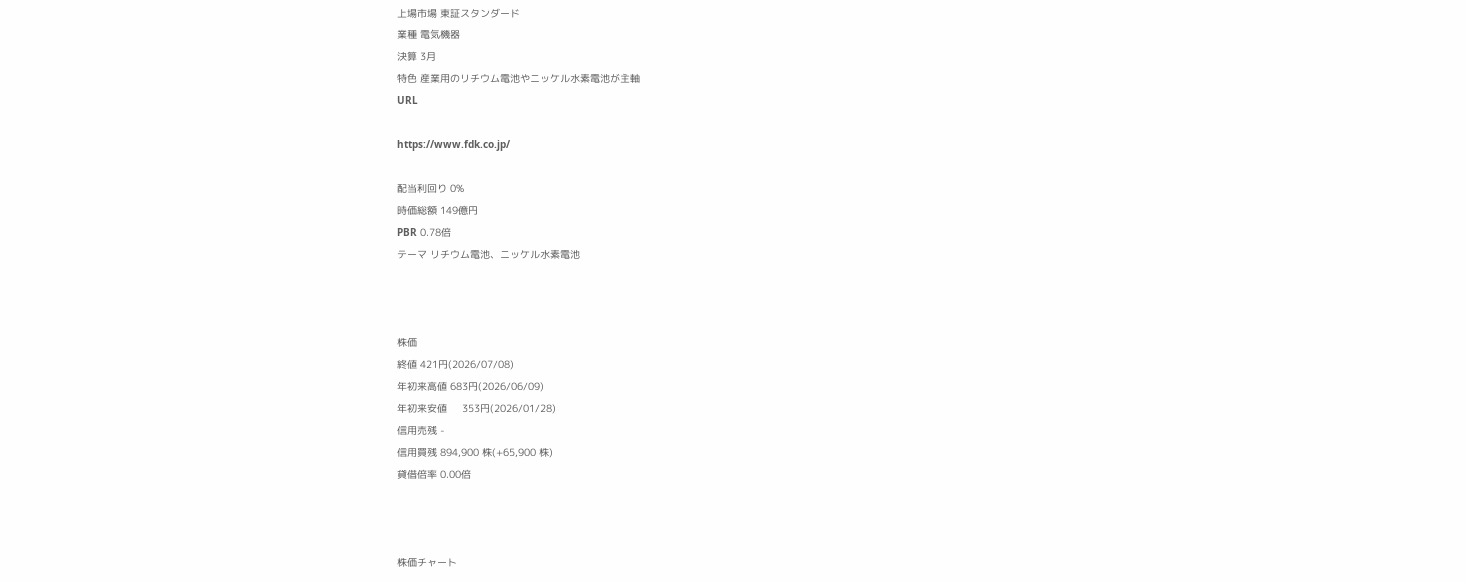上場市場 東証スタンダード
業種 電気機器
決算 3月
特色 産業用のリチウム電池やニッケル水素電池が主軸
URL

https://www.fdk.co.jp/

配当利回り 0%
時価総額 149億円
PBR 0.78倍
テーマ リチウム電池、ニッケル水素電池



株価
終値 421円(2026/07/08)
年初来高値 683円(2026/06/09)
年初来安値     353円(2026/01/28)
信用売残 -
信用買残 894,900 株(+65,900 株)
貸借倍率 0.00倍



株価チャート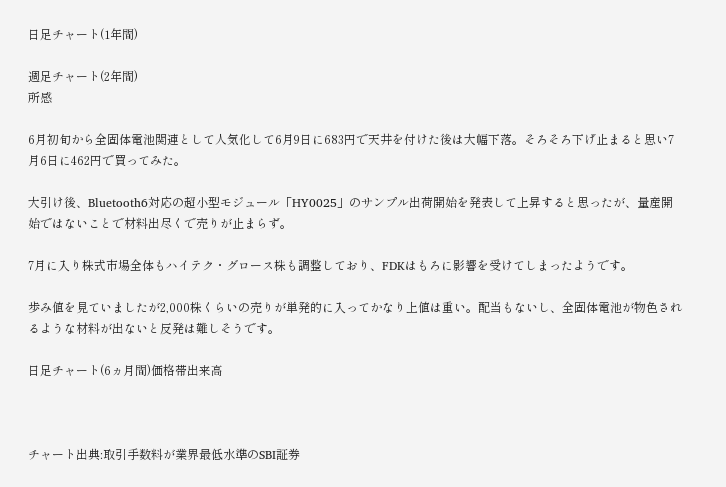日足チャート(1年間)

週足チャート(2年間)
所感

6月初旬から全固体電池関連として人気化して6月9日に683円で天井を付けた後は大幅下落。そろそろ下げ止まると思い7月6日に462円で買ってみた。

大引け後、Bluetooth6対応の超小型モジュール「HY0025」のサンプル出荷開始を発表して上昇すると思ったが、量産開始ではないことで材料出尽くで売りが止まらず。

7月に入り株式市場全体もハイテク・グロース株も調整しており、FDKはもろに影響を受けてしまったようです。

歩み値を見ていましたが2,000株くらいの売りが単発的に入ってかなり上値は重い。配当もないし、全固体電池が物色されるような材料が出ないと反発は難しそうです。

日足チャート(6ヵ月間)価格帯出来高



チャート出典:取引手数料が業界最低水準のSBI証券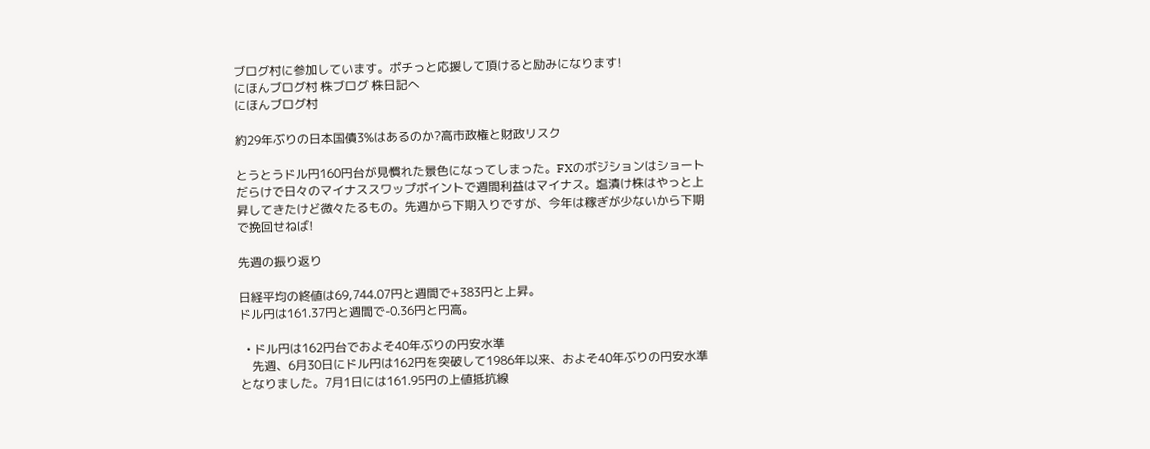ブログ村に参加しています。ポチっと応援して頂けると励みになります!
にほんブログ村 株ブログ 株日記へ
にほんブログ村

約29年ぶりの日本国債3%はあるのか?高市政権と財政リスク

とうとうドル円160円台が見慣れた景色になってしまった。FXのポジションはショートだらけで日々のマイナススワップポイントで週間利益はマイナス。塩漬け株はやっと上昇してきたけど微々たるもの。先週から下期入りですが、今年は稼ぎが少ないから下期で挽回せねば!

先週の振り返り

日経平均の終値は69,744.07円と週間で+383円と上昇。
ドル円は161.37円と週間で-0.36円と円高。

  • ドル円は162円台でおよそ40年ぶりの円安水準
    先週、6月30日にドル円は162円を突破して1986年以来、およそ40年ぶりの円安水準となりました。7月1日には161.95円の上値抵抗線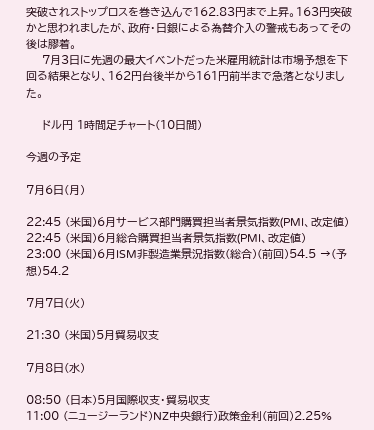突破されストップロスを巻き込んで162.83円まで上昇。163円突破かと思われましたが、政府・日銀による為替介入の警戒もあってその後は膠着。
    7月3日に先週の最大イベントだった米雇用統計は市場予想を下回る結果となり、162円台後半から161円前半まで急落となりました。

    ドル円 1時間足チャート(10日間)

今週の予定

7月6日(月)

22:45 (米国)6月サービス部門購買担当者景気指数(PMI、改定値)
22:45 (米国)6月総合購買担当者景気指数(PMI、改定値)
23:00 (米国)6月ISM非製造業景況指数(総合)(前回)54.5 →(予想)54.2

7月7日(火)

21:30 (米国)5月貿易収支

7月8日(水)

08:50 (日本)5月国際収支・貿易収支
11:00 (ニュージーランド)NZ中央銀行)政策金利(前回)2.25%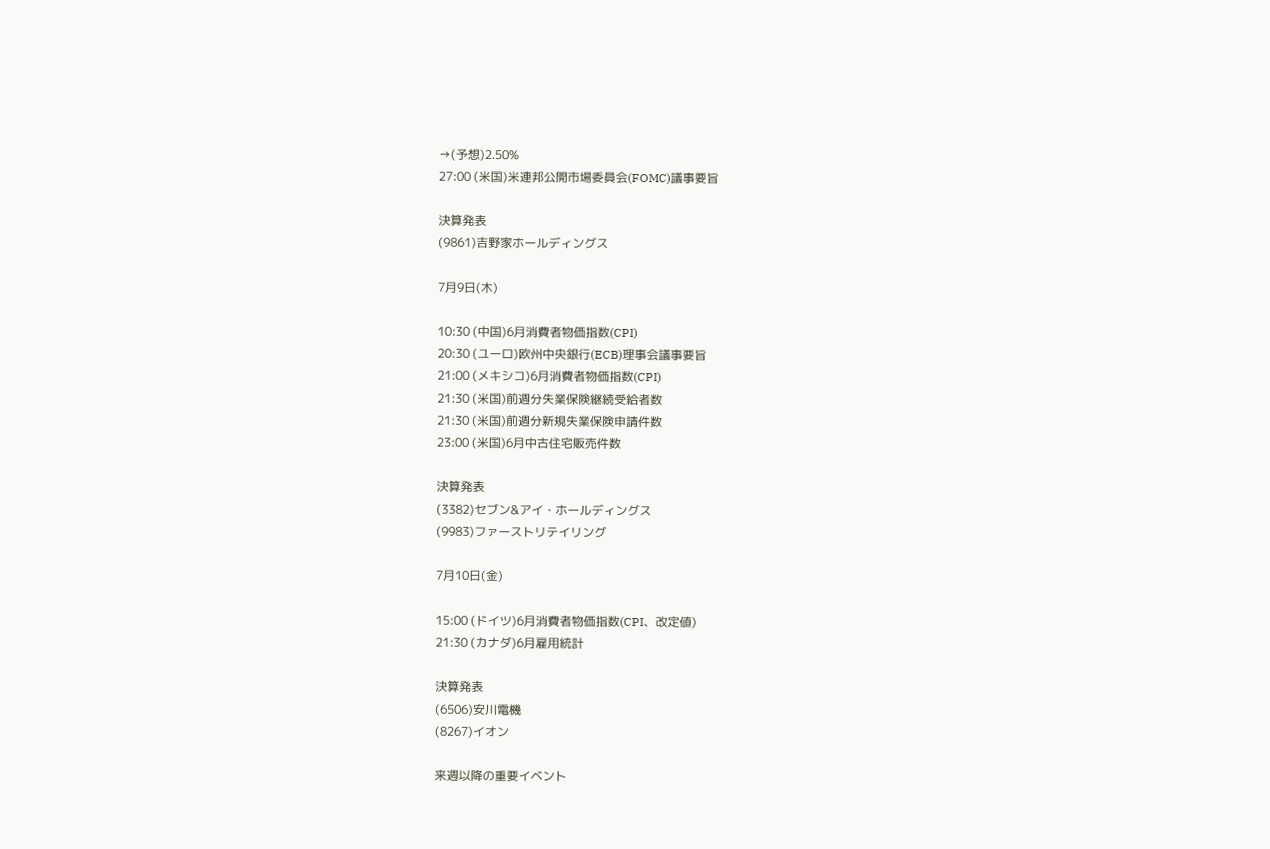→(予想)2.50%
27:00 (米国)米連邦公開市場委員会(FOMC)議事要旨

決算発表
(9861)吉野家ホールディングス

7月9日(木)

10:30 (中国)6月消費者物価指数(CPI)
20:30 (ユーロ)欧州中央銀行(ECB)理事会議事要旨
21:00 (メキシコ)6月消費者物価指数(CPI)
21:30 (米国)前週分失業保険継続受給者数
21:30 (米国)前週分新規失業保険申請件数
23:00 (米国)6月中古住宅販売件数

決算発表
(3382)セブン&アイ・ホールディングス
(9983)ファーストリテイリング

7月10日(金)

15:00 (ドイツ)6月消費者物価指数(CPI、改定値)
21:30 (カナダ)6月雇用統計

決算発表
(6506)安川電機
(8267)イオン

来週以降の重要イベント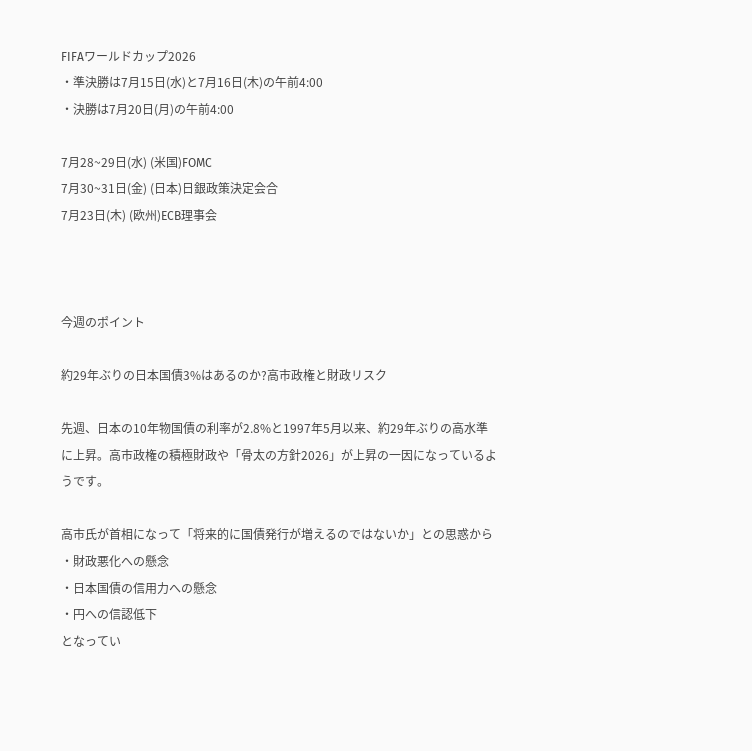FIFAワールドカップ2026
・準決勝は7月15日(水)と7月16日(木)の午前4:00
・決勝は7月20日(月)の午前4:00

7月28~29日(水) (米国)FOMC
7月30~31日(金) (日本)日銀政策決定会合
7月23日(木) (欧州)ECB理事会



今週のポイント

約29年ぶりの日本国債3%はあるのか?高市政権と財政リスク

先週、日本の10年物国債の利率が2.8%と1997年5月以来、約29年ぶりの高水準に上昇。高市政権の積極財政や「骨太の方針2026」が上昇の一因になっているようです。

高市氏が首相になって「将来的に国債発行が増えるのではないか」との思惑から
・財政悪化への懸念
・日本国債の信用力への懸念
・円への信認低下
となってい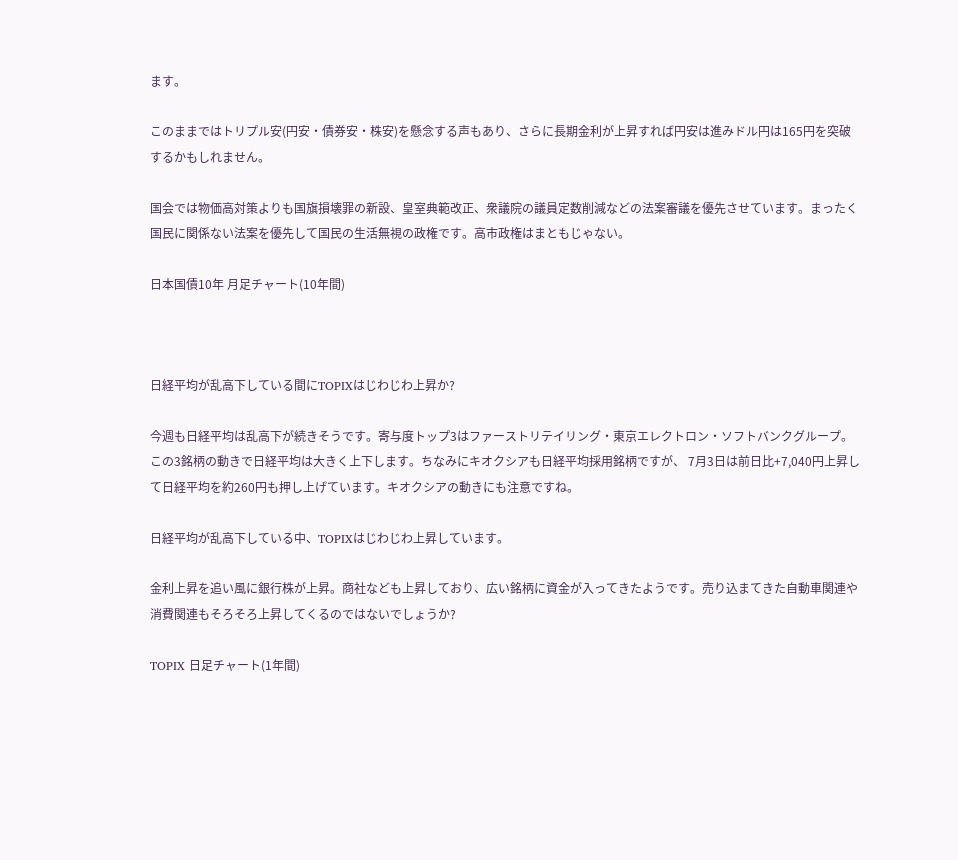ます。

このままではトリプル安(円安・債券安・株安)を懸念する声もあり、さらに長期金利が上昇すれば円安は進みドル円は165円を突破するかもしれません。

国会では物価高対策よりも国旗損壊罪の新設、皇室典範改正、衆議院の議員定数削減などの法案審議を優先させています。まったく国民に関係ない法案を優先して国民の生活無視の政権です。高市政権はまともじゃない。

日本国債10年 月足チャート(10年間)



日経平均が乱高下している間にTOPIXはじわじわ上昇か?

今週も日経平均は乱高下が続きそうです。寄与度トップ3はファーストリテイリング・東京エレクトロン・ソフトバンクグループ。この3銘柄の動きで日経平均は大きく上下します。ちなみにキオクシアも日経平均採用銘柄ですが、 7月3日は前日比+7,040円上昇して日経平均を約260円も押し上げています。キオクシアの動きにも注意ですね。

日経平均が乱高下している中、TOPIXはじわじわ上昇しています。

金利上昇を追い風に銀行株が上昇。商社なども上昇しており、広い銘柄に資金が入ってきたようです。売り込まてきた自動車関連や消費関連もそろそろ上昇してくるのではないでしょうか?

TOPIX 日足チャート(1年間)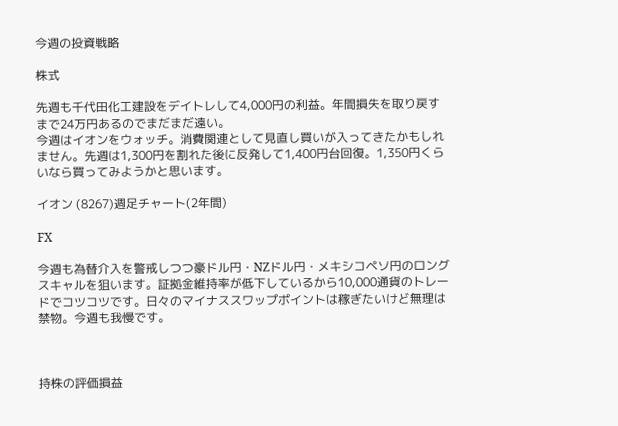今週の投資戦略

株式

先週も千代田化工建設をデイトレして4,000円の利益。年間損失を取り戻すまで24万円あるのでまだまだ遠い。
今週はイオンをウォッチ。消費関連として見直し買いが入ってきたかもしれません。先週は1,300円を割れた後に反発して1,400円台回復。1,350円くらいなら買ってみようかと思います。

イオン (8267)週足チャート(2年間)

FX

今週も為替介入を警戒しつつ豪ドル円・NZドル円・メキシコペソ円のロングスキャルを狙います。証拠金維持率が低下しているから10,000通貨のトレードでコツコツです。日々のマイナススワップポイントは稼ぎたいけど無理は禁物。今週も我慢です。



持株の評価損益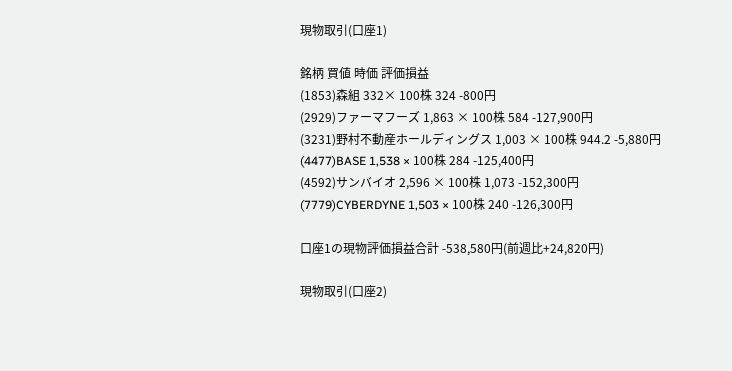現物取引(口座1)

銘柄 買値 時価 評価損益
(1853)森組 332× 100株 324 -800円
(2929)ファーマフーズ 1,863 × 100株 584 -127,900円
(3231)野村不動産ホールディングス 1,003 × 100株 944.2 -5,880円
(4477)BASE 1,538 × 100株 284 -125,400円
(4592)サンバイオ 2,596 × 100株 1,073 -152,300円
(7779)CYBERDYNE 1,503 × 100株 240 -126,300円

口座1の現物評価損益合計 -538,580円(前週比+24,820円)

現物取引(口座2)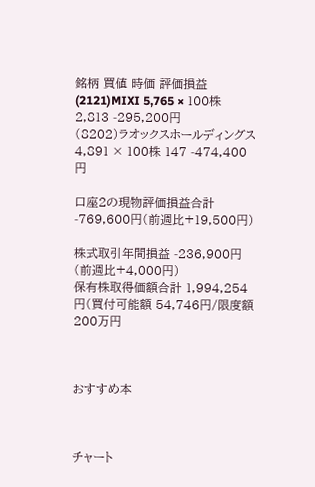銘柄 買値 時価 評価損益
(2121)MIXI 5,765 × 100株 2,813 -295,200円
(8202)ラオックスホールディングス 4,891 × 100株 147 -474,400円

口座2の現物評価損益合計 -769,600円(前週比+19,500円)

株式取引年間損益 -236,900円(前週比+4,000円)
保有株取得価額合計 1,994,254円(買付可能額 54,746円/限度額200万円



おすすめ本



チャート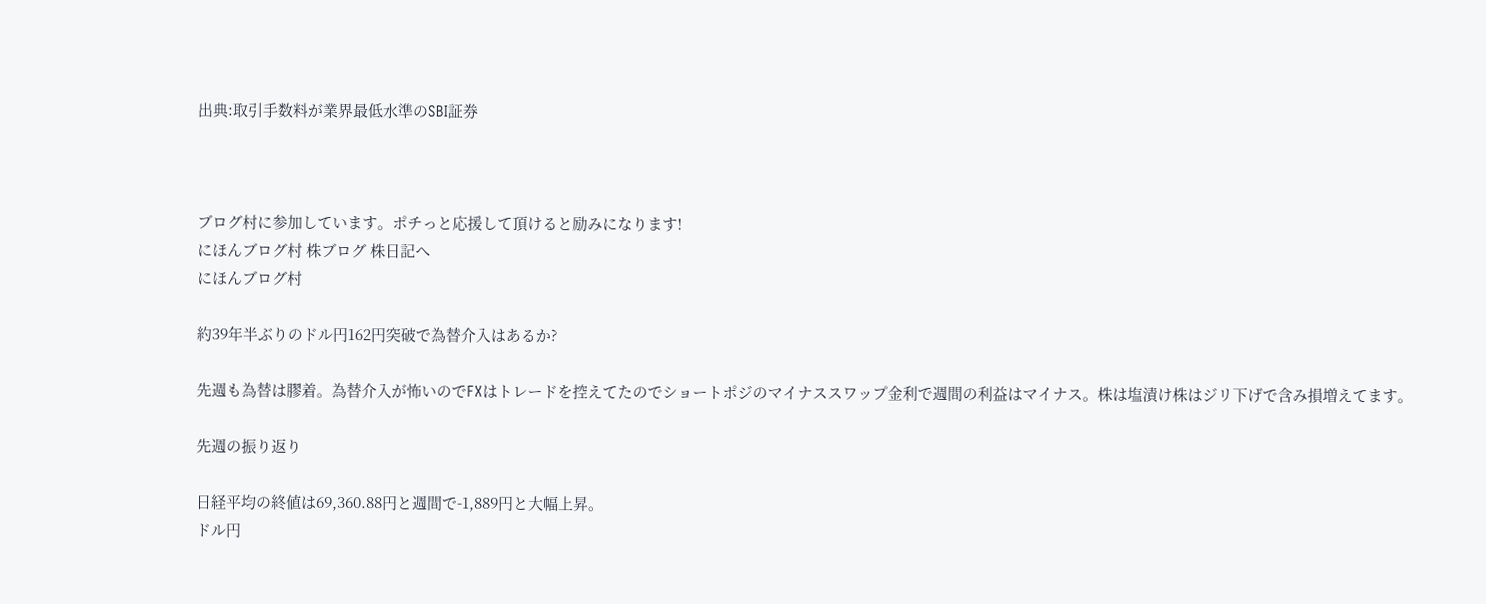出典:取引手数料が業界最低水準のSBI証券



ブログ村に参加しています。ポチっと応援して頂けると励みになります!
にほんブログ村 株ブログ 株日記へ
にほんブログ村

約39年半ぶりのドル円162円突破で為替介入はあるか?

先週も為替は膠着。為替介入が怖いのでFXはトレードを控えてたのでショートポジのマイナススワップ金利で週間の利益はマイナス。株は塩漬け株はジリ下げで含み損増えてます。

先週の振り返り

日経平均の終値は69,360.88円と週間で-1,889円と大幅上昇。
ドル円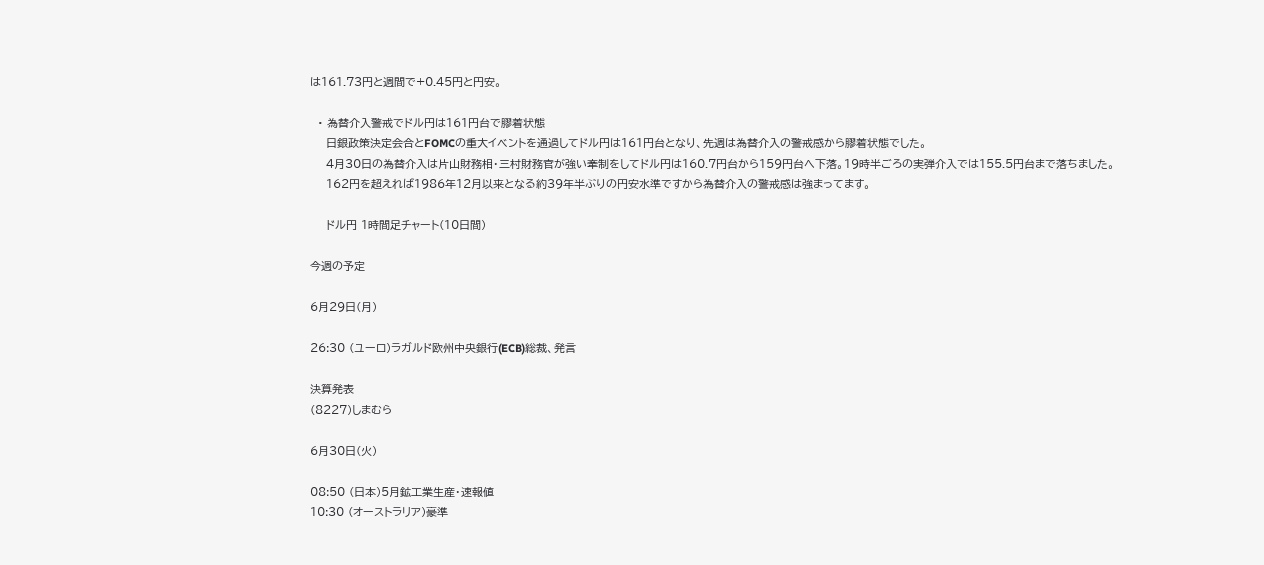は161.73円と週間で+0.45円と円安。

  • 為替介入警戒でドル円は161円台で膠着状態
    日銀政策決定会合とFOMCの重大イベントを通過してドル円は161円台となり、先週は為替介入の警戒感から膠着状態でした。
    4月30日の為替介入は片山財務相・三村財務官が強い牽制をしてドル円は160.7円台から159円台へ下落。19時半ごろの実弾介入では155.5円台まで落ちました。
    162円を超えれば1986年12月以来となる約39年半ぶりの円安水準ですから為替介入の警戒感は強まってます。

    ドル円 1時間足チャート(10日間)

今週の予定

6月29日(月)

26:30 (ユーロ)ラガルド欧州中央銀行(ECB)総裁、発言

決算発表
(8227)しまむら

6月30日(火)

08:50 (日本)5月鉱工業生産・速報値
10:30 (オーストラリア)豪準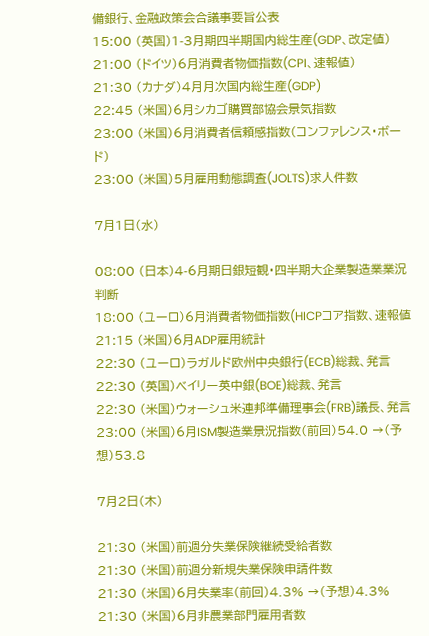備銀行、金融政策会合議事要旨公表
15:00 (英国)1-3月期四半期国内総生産(GDP、改定値)
21:00 (ドイツ)6月消費者物価指数(CPI、速報値)
21:30 (カナダ)4月月次国内総生産(GDP)
22:45 (米国)6月シカゴ購買部協会景気指数
23:00 (米国)6月消費者信頼感指数(コンファレンス・ボード)
23:00 (米国)5月雇用動態調査(JOLTS)求人件数

7月1日(水)

08:00 (日本)4-6月期日銀短観・四半期大企業製造業業況判断
18:00 (ユーロ)6月消費者物価指数(HICPコア指数、速報値
21:15 (米国)6月ADP雇用統計
22:30 (ユーロ)ラガルド欧州中央銀行(ECB)総裁、発言
22:30 (英国)ベイリー英中銀(BOE)総裁、発言
22:30 (米国)ウォーシュ米連邦準備理事会(FRB)議長、発言
23:00 (米国)6月ISM製造業景況指数(前回)54.0 →(予想)53.8

7月2日(木)

21:30 (米国)前週分失業保険継続受給者数
21:30 (米国)前週分新規失業保険申請件数
21:30 (米国)6月失業率(前回)4.3% →(予想)4.3%
21:30 (米国)6月非農業部門雇用者数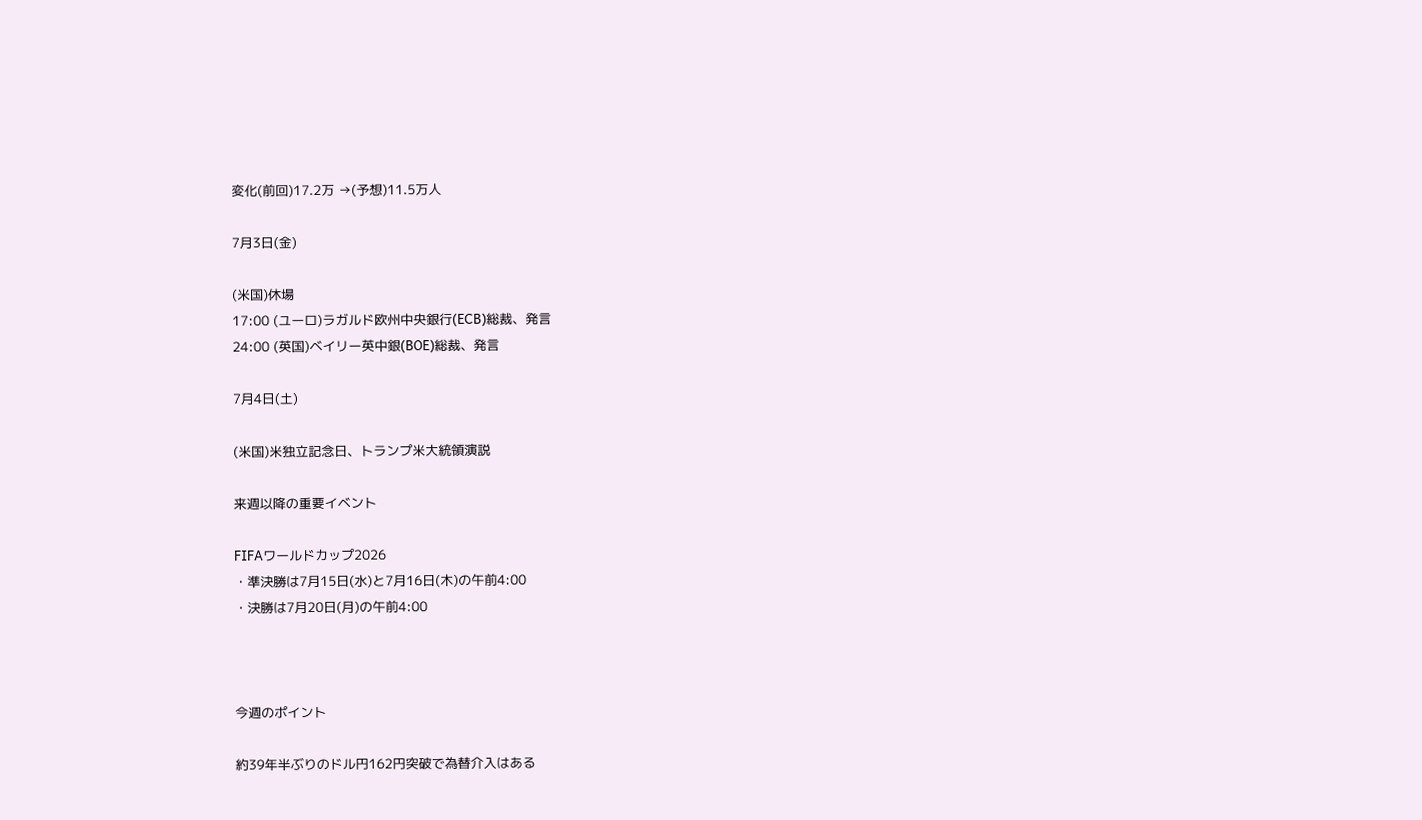変化(前回)17.2万 →(予想)11.5万人

7月3日(金)

(米国)休場
17:00 (ユーロ)ラガルド欧州中央銀行(ECB)総裁、発言
24:00 (英国)ベイリー英中銀(BOE)総裁、発言

7月4日(土)

(米国)米独立記念日、トランプ米大統領演説

来週以降の重要イベント

FIFAワールドカップ2026
・準決勝は7月15日(水)と7月16日(木)の午前4:00
・決勝は7月20日(月)の午前4:00



今週のポイント

約39年半ぶりのドル円162円突破で為替介入はある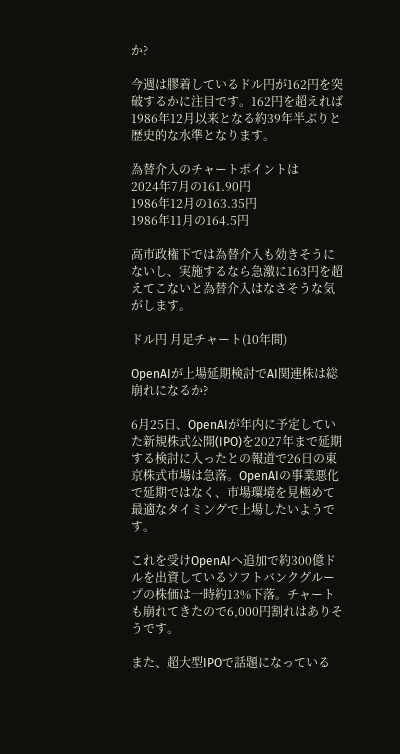か?

今週は膠着しているドル円が162円を突破するかに注目です。162円を超えれば1986年12月以来となる約39年半ぶりと歴史的な水準となります。

為替介入のチャートポイントは
2024年7月の161.90円
1986年12月の163.35円
1986年11月の164.5円

高市政権下では為替介入も効きそうにないし、実施するなら急激に163円を超えてこないと為替介入はなさそうな気がします。

ドル円 月足チャート(10年間)

OpenAIが上場延期検討でAI関連株は総崩れになるか?

6月25日、OpenAIが年内に予定していた新規株式公開(IPO)を2027年まで延期する検討に入ったとの報道で26日の東京株式市場は急落。OpenAIの事業悪化で延期ではなく、市場環境を見極めて最適なタイミングで上場したいようです。

これを受けOpenAIへ追加で約300億ドルを出資しているソフトバンクグループの株価は一時約13%下落。チャートも崩れてきたので6,000円割れはありそうです。

また、超大型IPOで話題になっている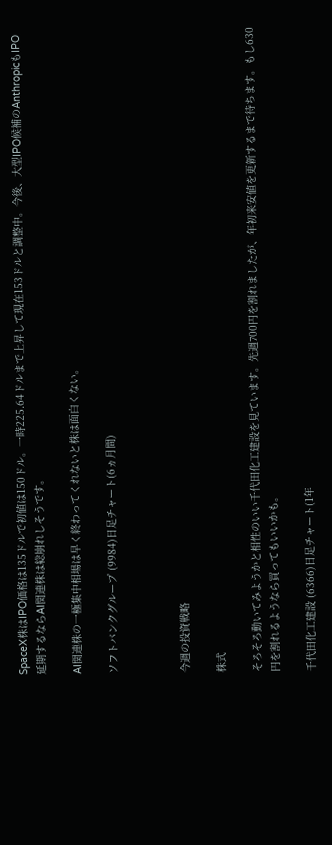SpaceX株はIPO価格は135ドルで初値は150ドル。一時225.64ドルまで上昇して現在153ドルと調整中。今後、大型IPO候補のAnthropicもIPO延期するならAI関連株は総崩れしそうです。

AI関連株の一極集中相場は早く終わってくれないと株は面白くない。

ソフトバンクグループ (9984)日足チャート(6ヵ月間)



今週の投資戦略

株式

そろそろ動いてみようかと相性のいい千代田化工建設を見ています。先週700円を割れましたが、年初来安値を更新するまで待ちます。もし630円を割れるようなら買ってもいいかも。

千代田化工建設 (6366)日足チャート(1年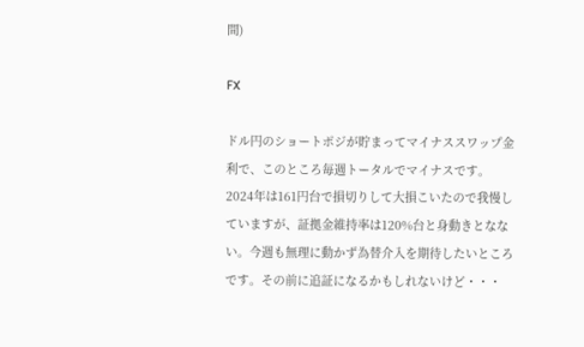間)

FX

ドル円のショートポジが貯まってマイナススワップ金利で、このところ毎週トータルでマイナスです。2024年は161円台で損切りして大損こいたので我慢していますが、証拠金維持率は120%台と身動きとなない。今週も無理に動かず為替介入を期待したいところです。その前に追証になるかもしれないけど・・・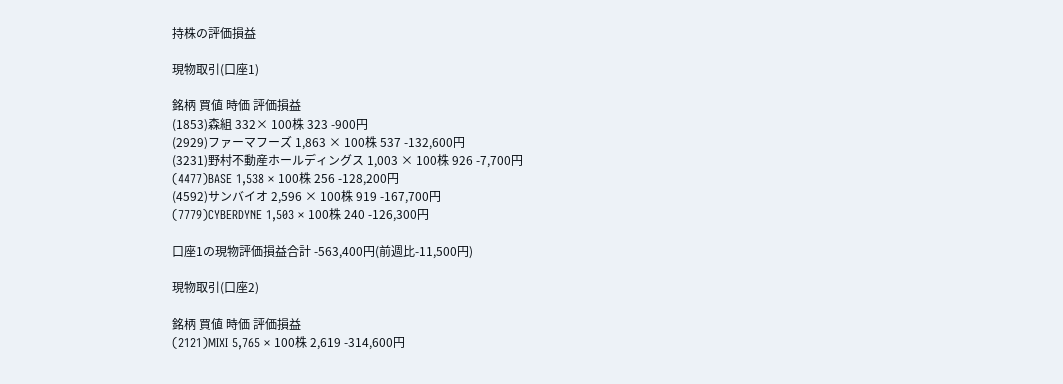持株の評価損益

現物取引(口座1)

銘柄 買値 時価 評価損益
(1853)森組 332× 100株 323 -900円
(2929)ファーマフーズ 1,863 × 100株 537 -132,600円
(3231)野村不動産ホールディングス 1,003 × 100株 926 -7,700円
(4477)BASE 1,538 × 100株 256 -128,200円
(4592)サンバイオ 2,596 × 100株 919 -167,700円
(7779)CYBERDYNE 1,503 × 100株 240 -126,300円

口座1の現物評価損益合計 -563,400円(前週比-11,500円)

現物取引(口座2)

銘柄 買値 時価 評価損益
(2121)MIXI 5,765 × 100株 2,619 -314,600円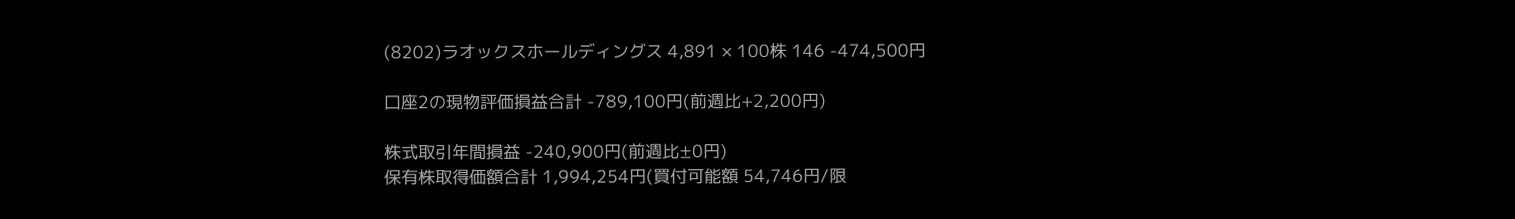(8202)ラオックスホールディングス 4,891 × 100株 146 -474,500円

口座2の現物評価損益合計 -789,100円(前週比+2,200円)

株式取引年間損益 -240,900円(前週比±0円)
保有株取得価額合計 1,994,254円(買付可能額 54,746円/限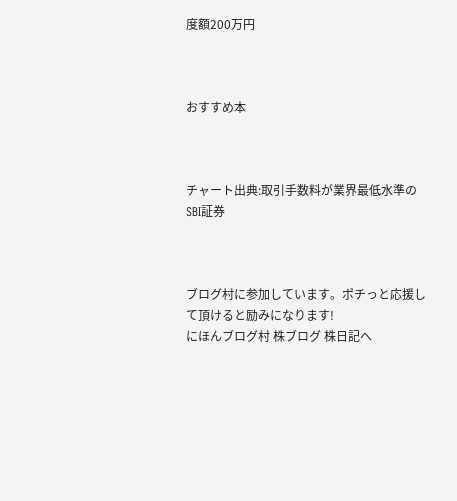度額200万円



おすすめ本



チャート出典:取引手数料が業界最低水準のSBI証券



ブログ村に参加しています。ポチっと応援して頂けると励みになります!
にほんブログ村 株ブログ 株日記へ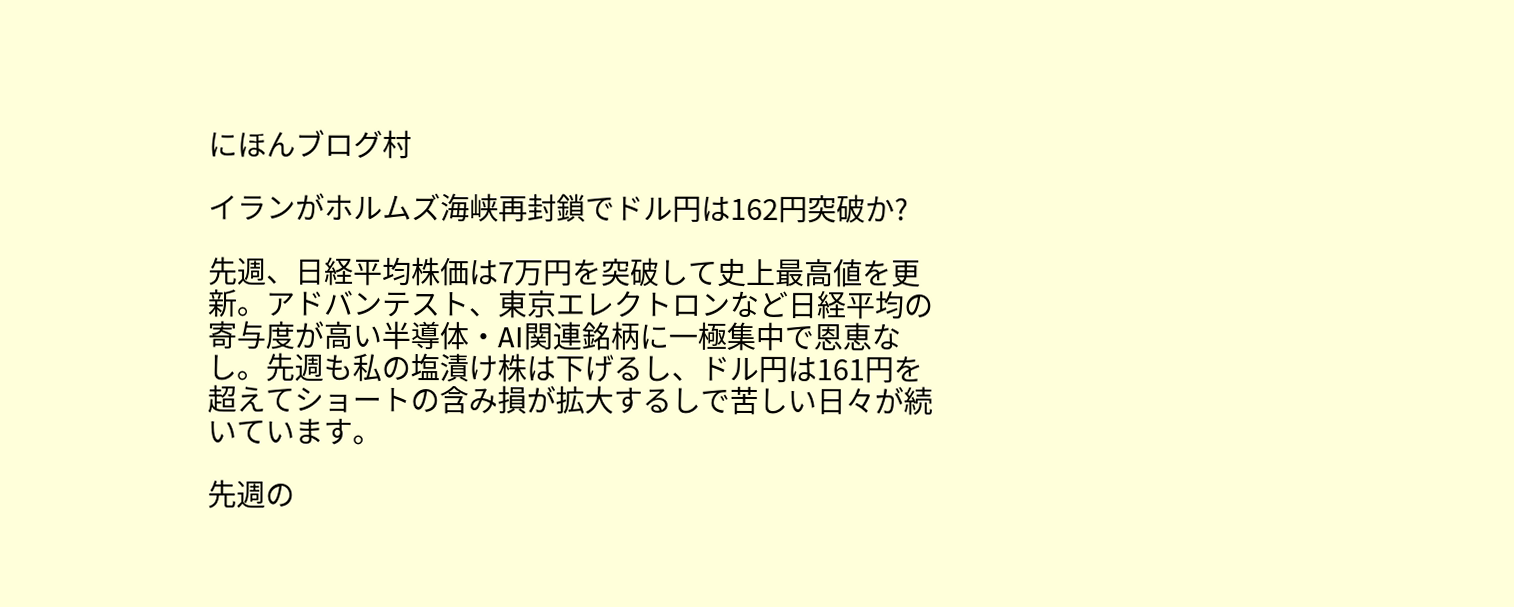にほんブログ村

イランがホルムズ海峡再封鎖でドル円は162円突破か?

先週、日経平均株価は7万円を突破して史上最高値を更新。アドバンテスト、東京エレクトロンなど日経平均の寄与度が高い半導体・AI関連銘柄に一極集中で恩恵なし。先週も私の塩漬け株は下げるし、ドル円は161円を超えてショートの含み損が拡大するしで苦しい日々が続いています。

先週の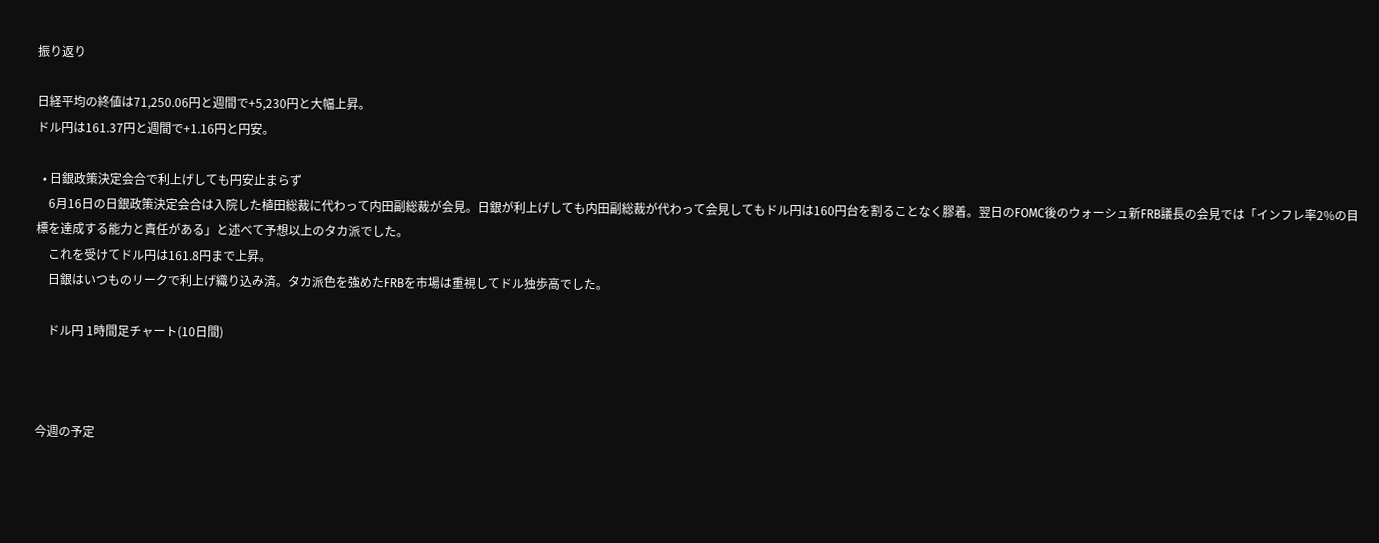振り返り

日経平均の終値は71,250.06円と週間で+5,230円と大幅上昇。
ドル円は161.37円と週間で+1.16円と円安。

  • 日銀政策決定会合で利上げしても円安止まらず
    6月16日の日銀政策決定会合は入院した植田総裁に代わって内田副総裁が会見。日銀が利上げしても内田副総裁が代わって会見してもドル円は160円台を割ることなく膠着。翌日のFOMC後のウォーシュ新FRB議長の会見では「インフレ率2%の目標を達成する能力と責任がある」と述べて予想以上のタカ派でした。
    これを受けてドル円は161.8円まで上昇。
    日銀はいつものリークで利上げ織り込み済。タカ派色を強めたFRBを市場は重視してドル独歩高でした。

    ドル円 1時間足チャート(10日間)



今週の予定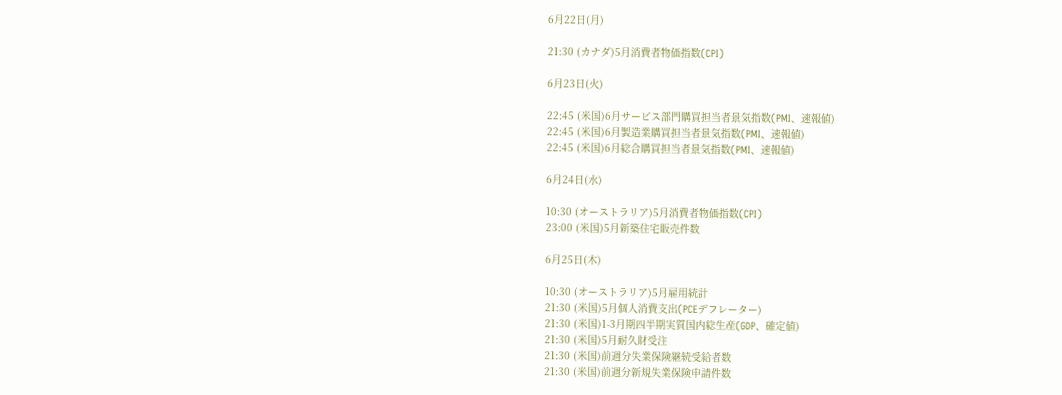6月22日(月)

21:30 (カナダ)5月消費者物価指数(CPI)

6月23日(火)

22:45 (米国)6月サービス部門購買担当者景気指数(PMI、速報値)
22:45 (米国)6月製造業購買担当者景気指数(PMI、速報値)
22:45 (米国)6月総合購買担当者景気指数(PMI、速報値)

6月24日(水)

10:30 (オーストラリア)5月消費者物価指数(CPI)
23:00 (米国)5月新築住宅販売件数

6月25日(木)

10:30 (オーストラリア)5月雇用統計
21:30 (米国)5月個人消費支出(PCEデフレーター)
21:30 (米国)1-3月期四半期実質国内総生産(GDP、確定値)
21:30 (米国)5月耐久財受注
21:30 (米国)前週分失業保険継続受給者数
21:30 (米国)前週分新規失業保険申請件数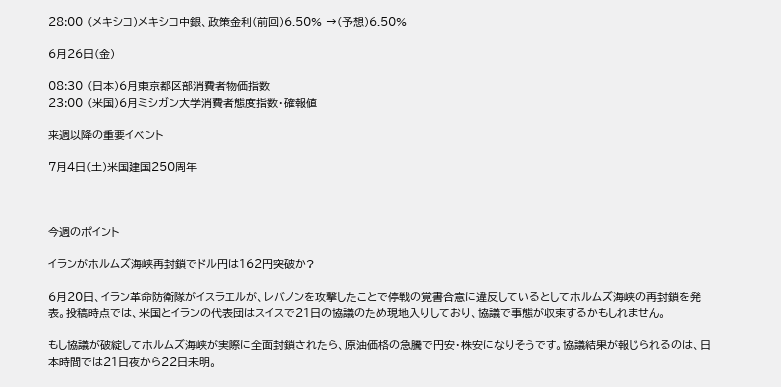28:00 (メキシコ)メキシコ中銀、政策金利(前回)6.50% →(予想)6.50%

6月26日(金)

08:30 (日本)6月東京都区部消費者物価指数
23:00 (米国)6月ミシガン大学消費者態度指数・確報値

来週以降の重要イベント

7月4日(土)米国建国250周年



今週のポイント

イランがホルムズ海峡再封鎖でドル円は162円突破か?

6月20日、イラン革命防衛隊がイスラエルが、レバノンを攻撃したことで停戦の覚書合意に違反しているとしてホルムズ海峡の再封鎖を発表。投稿時点では、米国とイランの代表団はスイスで21日の協議のため現地入りしており、協議で事態が収束するかもしれません。

もし協議が破綻してホルムズ海峡が実際に全面封鎖されたら、原油価格の急騰で円安・株安になりそうです。協議結果が報じられるのは、日本時間では21日夜から22日未明。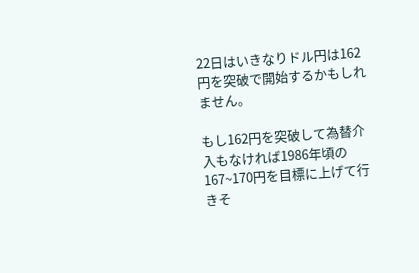22日はいきなりドル円は162円を突破で開始するかもしれません。

もし162円を突破して為替介入もなければ1986年頃の167~170円を目標に上げて行きそ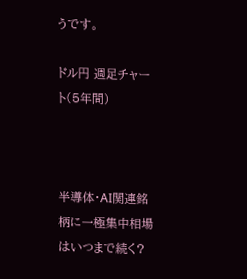うです。

ドル円 週足チャート(5年間)



半導体・AI関連銘柄に一極集中相場はいつまで続く?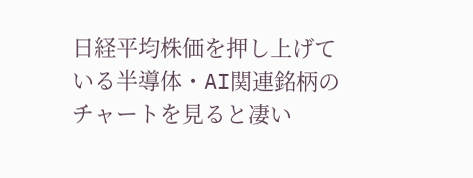日経平均株価を押し上げている半導体・AI関連銘柄のチャートを見ると凄い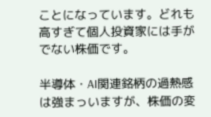ことになっています。どれも高すぎて個人投資家には手がでない株価です。

半導体・AI関連銘柄の過熱感は強まっいますが、株価の変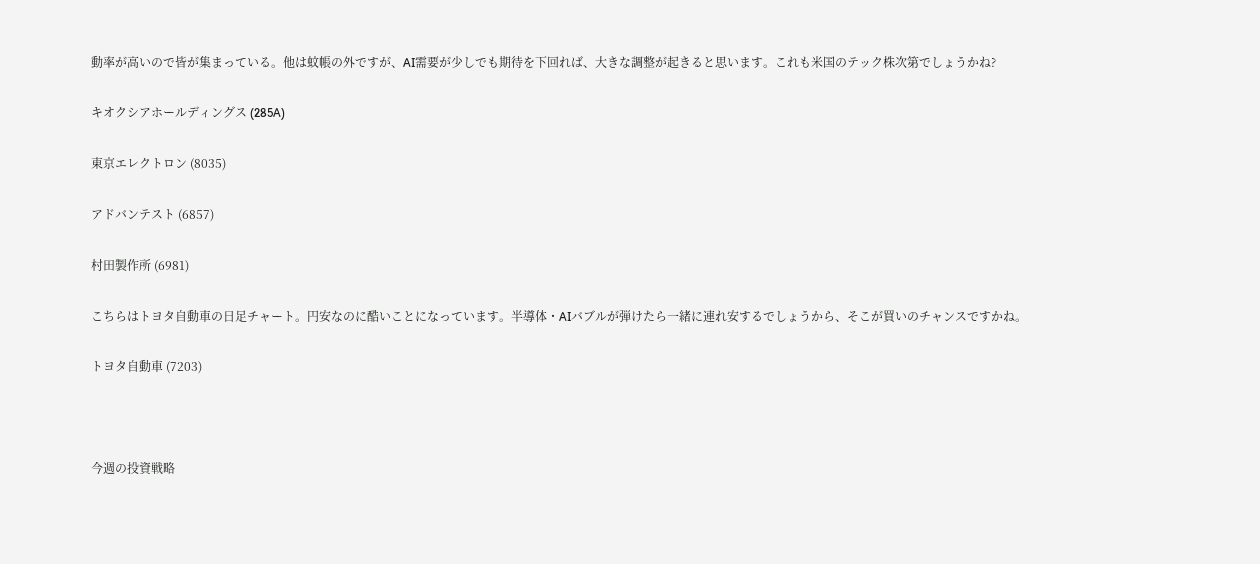動率が高いので皆が集まっている。他は蚊帳の外ですが、AI需要が少しでも期待を下回れば、大きな調整が起きると思います。これも米国のテック株次第でしょうかね?

キオクシアホールディングス (285A)

東京エレクトロン (8035)

アドバンテスト (6857)

村田製作所 (6981)

こちらはトヨタ自動車の日足チャート。円安なのに酷いことになっています。半導体・AIバブルが弾けたら一緒に連れ安するでしょうから、そこが買いのチャンスですかね。

トヨタ自動車 (7203)



今週の投資戦略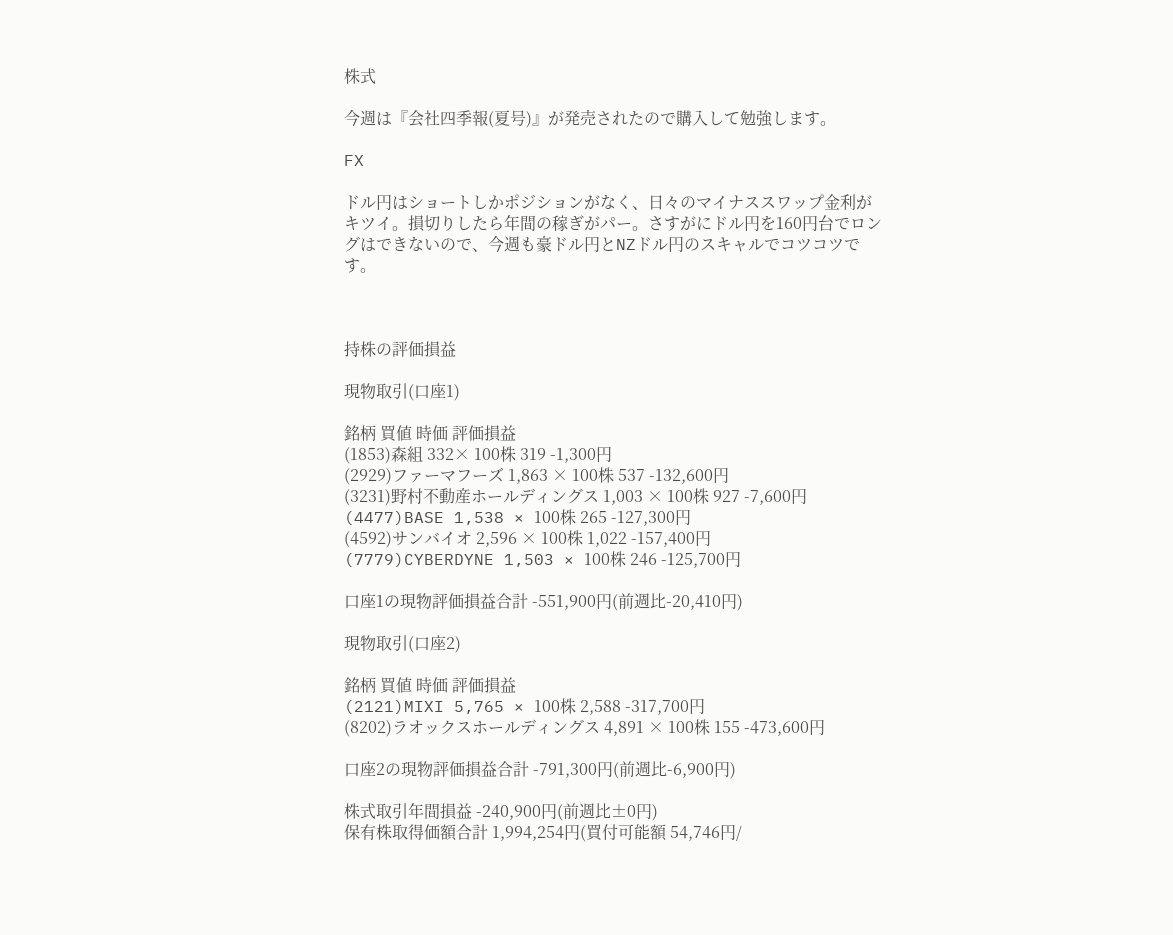株式

今週は『会社四季報(夏号)』が発売されたので購入して勉強します。

FX

ドル円はショートしかポジションがなく、日々のマイナススワップ金利がキツイ。損切りしたら年間の稼ぎがパー。さすがにドル円を160円台でロングはできないので、今週も豪ドル円とNZドル円のスキャルでコツコツです。



持株の評価損益

現物取引(口座1)

銘柄 買値 時価 評価損益
(1853)森組 332× 100株 319 -1,300円
(2929)ファーマフーズ 1,863 × 100株 537 -132,600円
(3231)野村不動産ホールディングス 1,003 × 100株 927 -7,600円
(4477)BASE 1,538 × 100株 265 -127,300円
(4592)サンバイオ 2,596 × 100株 1,022 -157,400円
(7779)CYBERDYNE 1,503 × 100株 246 -125,700円

口座1の現物評価損益合計 -551,900円(前週比-20,410円)

現物取引(口座2)

銘柄 買値 時価 評価損益
(2121)MIXI 5,765 × 100株 2,588 -317,700円
(8202)ラオックスホールディングス 4,891 × 100株 155 -473,600円

口座2の現物評価損益合計 -791,300円(前週比-6,900円)

株式取引年間損益 -240,900円(前週比±0円)
保有株取得価額合計 1,994,254円(買付可能額 54,746円/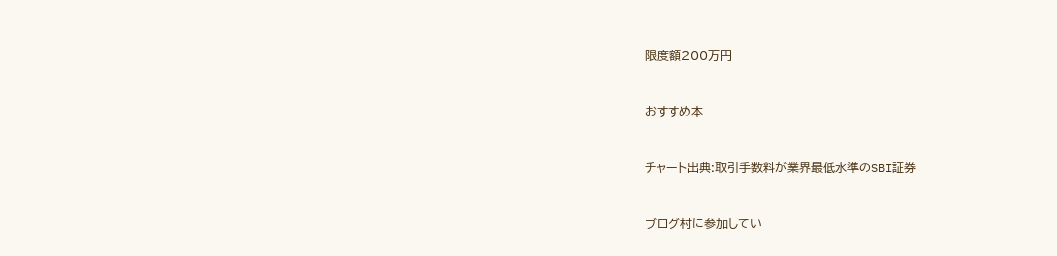限度額200万円



おすすめ本



チャート出典:取引手数料が業界最低水準のSBI証券



ブログ村に参加してい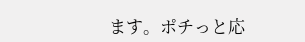ます。ポチっと応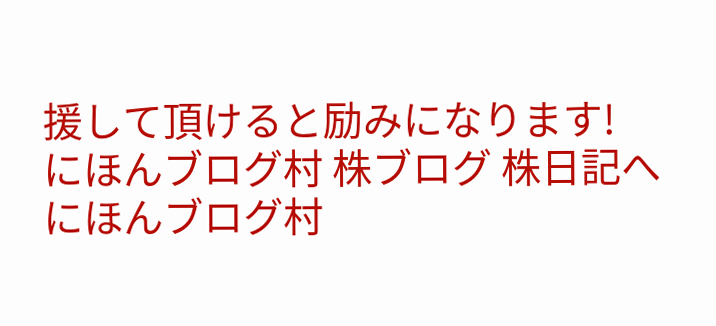援して頂けると励みになります!
にほんブログ村 株ブログ 株日記へ
にほんブログ村